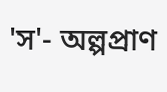'স'- অল্পপ্রাণ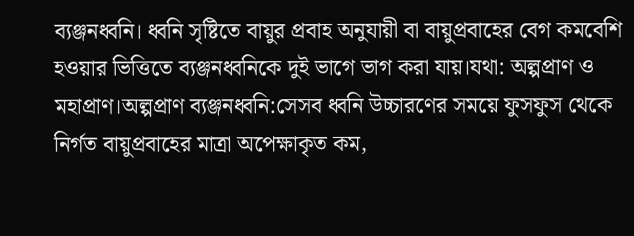ব্যঞ্জনধ্বনি। ধ্বনি সৃষ্টিতে বায়ুর প্রবাহ অনুযায়ী বা বায়ুপ্রবাহের বেগ কমবেশি হওয়ার ভিত্তিতে ব্যঞ্জনধ্বনিকে দুই ভাগে ভাগ করা যায়।যথা: অল্পপ্রাণ ও মহাপ্রাণ।অল্পপ্রাণ ব্যঞ্জনধ্বনি:সেসব ধ্বনি উচ্চারণের সময়ে ফুসফুস থেকে নির্গত বায়ুপ্রবাহের মাত্রা অপেক্ষাকৃত কম,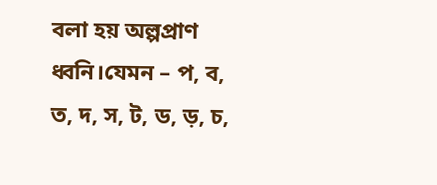বলা হয় অল্পপ্রাণ ধ্বনি।যেমন – প, ব, ত, দ, স, ট, ড, ড়, চ,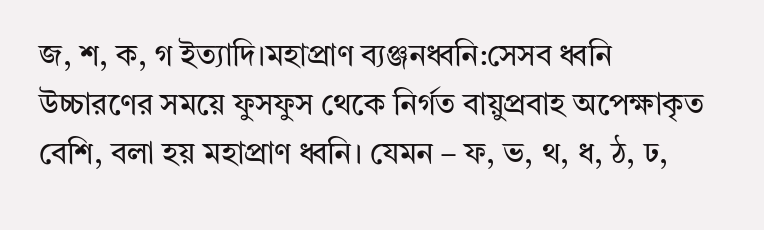জ, শ, ক, গ ইত্যাদি।মহাপ্রাণ ব্যঞ্জনধ্বনি:সেসব ধ্বনি উচ্চারণের সময়ে ফুসফুস থেকে নির্গত বায়ুপ্রবাহ অপেক্ষাকৃত বেশি, বলা হয় মহাপ্রাণ ধ্বনি। যেমন – ফ, ভ, থ, ধ, ঠ, ঢ,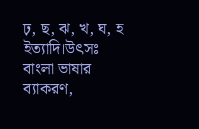ঢ়, ছ, ঝ, খ, ঘ, হ ইত্যাদি।উৎসঃ বাংলা ভাষার ব্যাকরণ,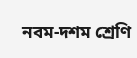নবম-দশম শ্রেণি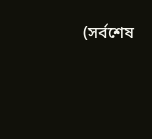(সর্বশেষ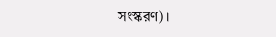সংস্করণ)।